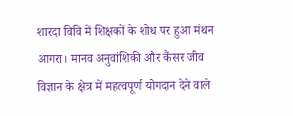शारदा विवि में शिक्षकों के शोध पर हुआ मंथन
आगरा। मानव अनुवांशिकी और कैंसर जीव विज्ञान के क्षेत्र में महत्वपूर्ण योगदान देने वाले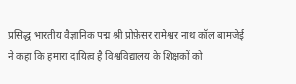प्रसिद्ध भारतीय वैज्ञानिक पद्म श्री प्रोफ़ेसर रामेश्वर नाथ कॉल बामजेई ने कहा कि हमारा दायित्व है विश्वविद्यालय के शिक्षकों को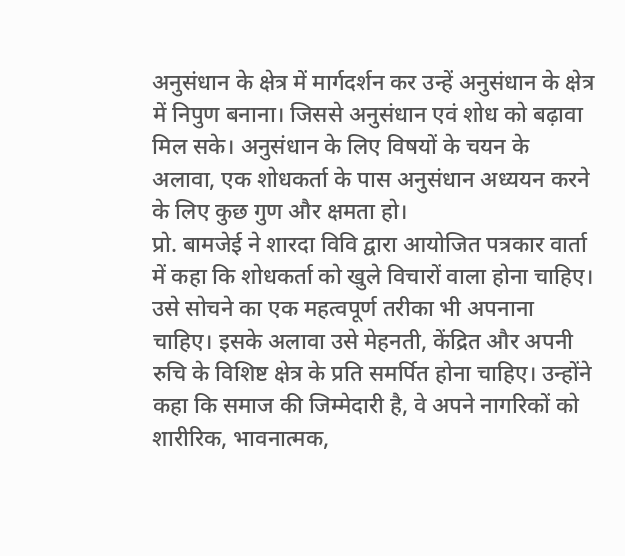अनुसंधान के क्षेत्र में मार्गदर्शन कर उन्हें अनुसंधान के क्षेत्र में निपुण बनाना। जिससे अनुसंधान एवं शोध को बढ़ावा मिल सके। अनुसंधान के लिए विषयों के चयन के अलावा, एक शोधकर्ता के पास अनुसंधान अध्ययन करने के लिए कुछ गुण और क्षमता हो।
प्रो. बामजेई ने शारदा विवि द्वारा आयोजित पत्रकार वार्ता में कहा कि शोधकर्ता को खुले विचारों वाला होना चाहिए। उसे सोचने का एक महत्वपूर्ण तरीका भी अपनाना चाहिए। इसके अलावा उसे मेहनती, केंद्रित और अपनी रुचि के विशिष्ट क्षेत्र के प्रति समर्पित होना चाहिए। उन्होंने कहा कि समाज की जिम्मेदारी है, वे अपने नागरिकों को शारीरिक, भावनात्मक,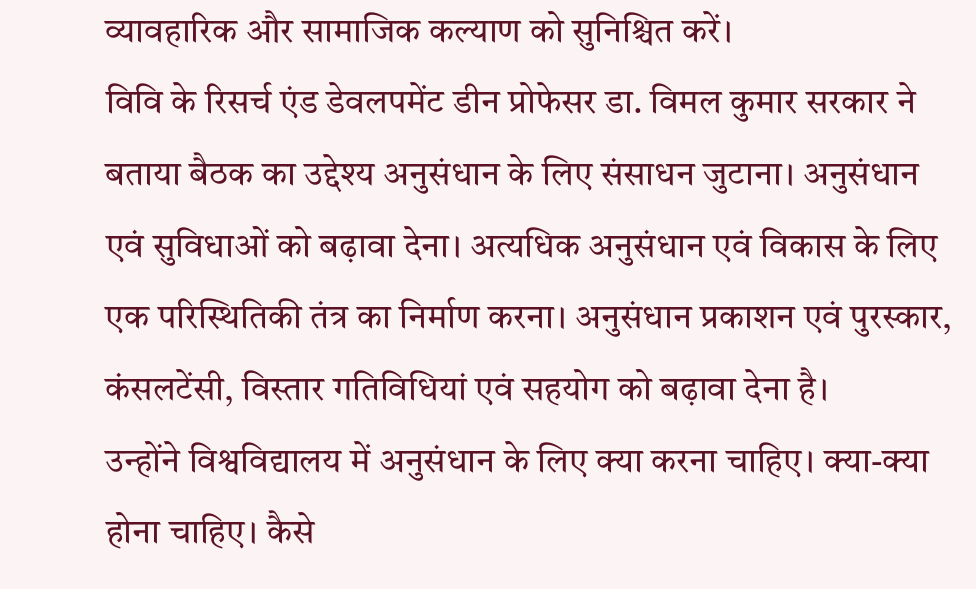व्यावहारिक और सामाजिक कल्याण को सुनिश्चित करें।
विवि के रिसर्च एंड डेवलपमेंट डीन प्रोफेसर डा. विमल कुमार सरकार ने बताया बैठक का उद्देश्य अनुसंधान के लिए संसाधन जुटाना। अनुसंधान एवं सुविधाओं को बढ़ावा देना। अत्यधिक अनुसंधान एवं विकास के लिए एक परिस्थितिकी तंत्र का निर्माण करना। अनुसंधान प्रकाशन एवं पुरस्कार, कंसलटेंसी, विस्तार गतिविधियां एवं सहयोग को बढ़ावा देना है।
उन्होंने विश्वविद्यालय में अनुसंधान के लिए क्या करना चाहिए। क्या-क्या होना चाहिए। कैसे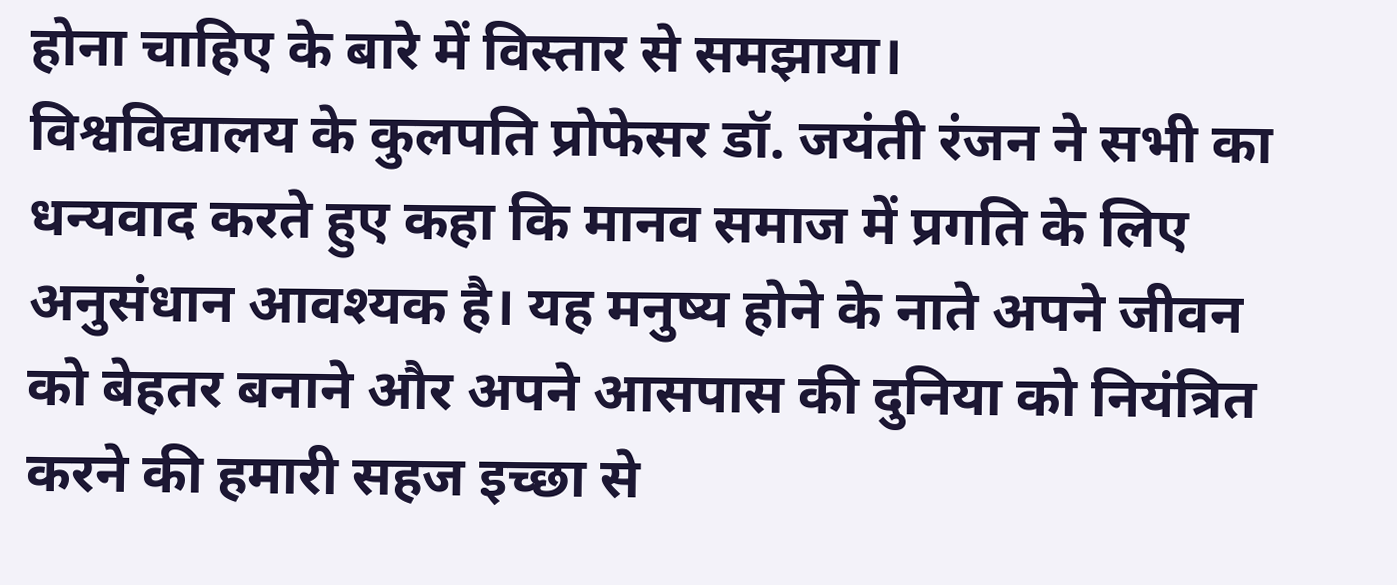होना चाहिए के बारे में विस्तार से समझाया।
विश्वविद्यालय के कुलपति प्रोफेसर डॉ. जयंती रंजन ने सभी का धन्यवाद करते हुए कहा कि मानव समाज में प्रगति के लिए अनुसंधान आवश्यक है। यह मनुष्य होने के नाते अपने जीवन को बेहतर बनाने और अपने आसपास की दुनिया को नियंत्रित करने की हमारी सहज इच्छा से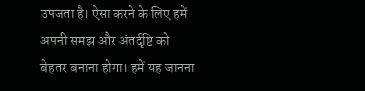उपजता है। ऐसा करने के लिए हमें अपनी समझ और अंतर्दृष्टि को बेहतर बनाना होगा। हमें यह जानना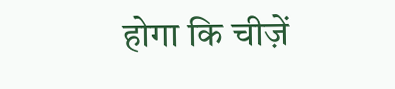होगा कि चीज़ें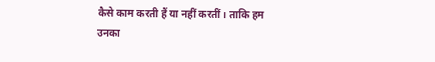कैसे काम करती हैं या नहीं करतीं। ताकि हम उनका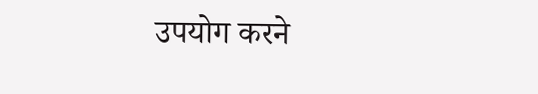उपयोग करने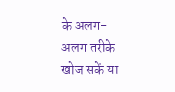के अलग-अलग तरीके खोज सकें या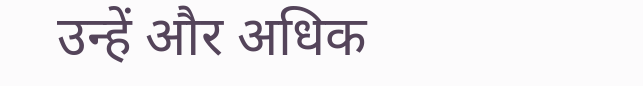उन्हें और अधिक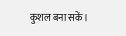कुशल बना सकें।